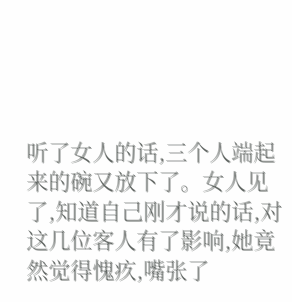听了女人的话,三个人端起来的碗又放下了。女人见了,知道自己刚才说的话,对这几位客人有了影响,她竟然觉得愧疚,嘴张了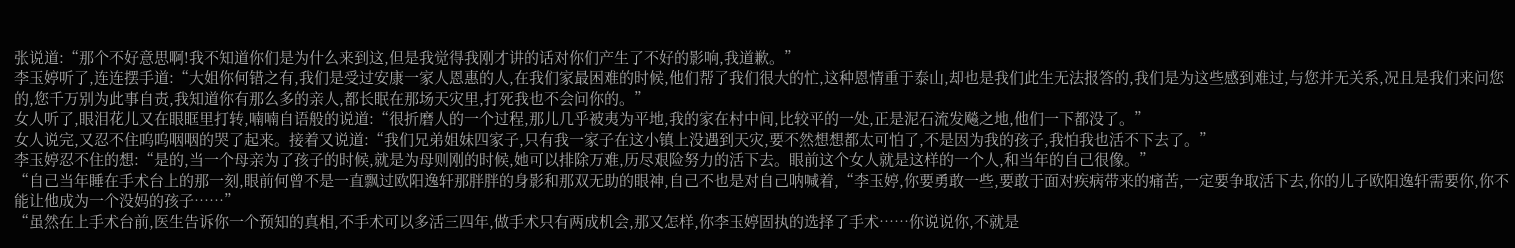张说道:“那个不好意思啊!我不知道你们是为什么来到这,但是我觉得我刚才讲的话对你们产生了不好的影响,我道歉。”
李玉婷听了,连连摆手道:“大姐你何错之有,我们是受过安康一家人恩惠的人,在我们家最困难的时候,他们帮了我们很大的忙,这种恩情重于泰山,却也是我们此生无法报答的,我们是为这些感到难过,与您并无关系,况且是我们来问您的,您千万别为此事自责,我知道你有那么多的亲人,都长眠在那场天灾里,打死我也不会问你的。”
女人听了,眼泪花儿又在眼眶里打转,喃喃自语般的说道:“很折磨人的一个过程,那儿几乎被夷为平地,我的家在村中间,比较平的一处,正是泥石流发飚之地,他们一下都没了。”
女人说完,又忍不住呜呜咽咽的哭了起来。接着又说道:“我们兄弟姐妹四家子,只有我一家子在这小镇上没遇到天灾,要不然想想都太可怕了,不是因为我的孩子,我怕我也活不下去了。”
李玉婷忍不住的想:“是的,当一个母亲为了孩子的时候,就是为母则刚的时候,她可以排除万难,历尽艰险努力的活下去。眼前这个女人就是这样的一个人,和当年的自己很像。”
“自己当年睡在手术台上的那一刻,眼前何曾不是一直飘过欧阳逸轩那胖胖的身影和那双无助的眼神,自己不也是对自己呐喊着,“李玉婷,你要勇敢一些,要敢于面对疾病带来的痛苦,一定要争取活下去,你的儿子欧阳逸轩需要你,你不能让他成为一个没妈的孩子……”
“虽然在上手术台前,医生告诉你一个预知的真相,不手术可以多活三四年,做手术只有两成机会,那又怎样,你李玉婷固执的选择了手术……你说说你,不就是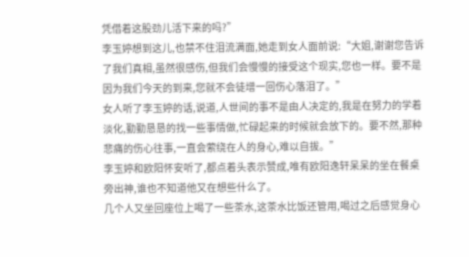凭借着这股劲儿活下来的吗?”
李玉婷想到这儿,也禁不住泪流满面,她走到女人面前说:“大姐,谢谢您告诉了我们真相,虽然很感伤,但我们会慢慢的接受这个现实,您也一样。要不是因为我们今天的到来,您就不会徒增一回伤心落泪了。”
女人听了李玉婷的话,说道,人世间的事不是由人决定的,我是在努力的学着淡化,勤勤恳恳的找一些事情做,忙碌起来的时候就会放下的。要不然,那种悲痛的伤心往事,一直会萦绕在人的身心,难以自拔。”
李玉婷和欧阳怀安听了,都点着头表示赞成,唯有欧阳逸轩呆呆的坐在餐桌旁出神,谁也不知道他又在想些什么了。
几个人又坐回座位上喝了一些茶水,这茶水比饭还管用,喝过之后感觉身心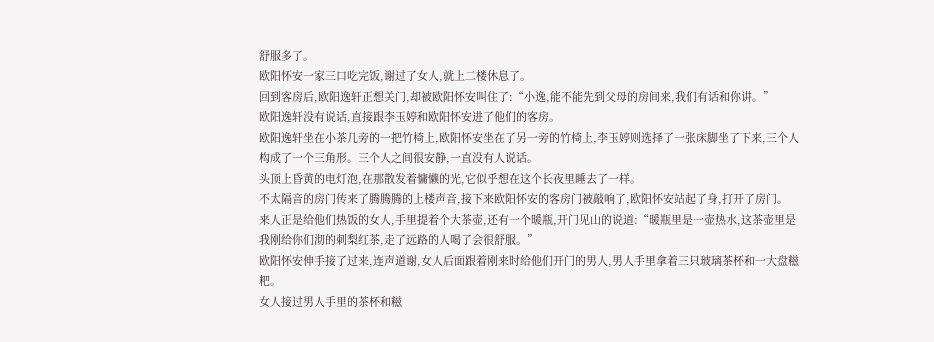舒服多了。
欧阳怀安一家三口吃完饭,谢过了女人,就上二楼休息了。
回到客房后,欧阳逸轩正想关门,却被欧阳怀安叫住了:“小逸,能不能先到父母的房间来,我们有话和你讲。”
欧阳逸轩没有说话,直接跟李玉婷和欧阳怀安进了他们的客房。
欧阳逸轩坐在小茶几旁的一把竹椅上,欧阳怀安坐在了另一旁的竹椅上,李玉婷则选择了一张床脚坐了下来,三个人构成了一个三角形。三个人之间很安静,一直没有人说话。
头顶上昏黄的电灯泡,在那散发着慵懒的光,它似乎想在这个长夜里睡去了一样。
不太隔音的房门传来了腾腾腾的上楼声音,接下来欧阳怀安的客房门被敲响了,欧阳怀安站起了身,打开了房门。
来人正是给他们热饭的女人,手里提着个大茶壶,还有一个暖瓶,开门见山的说道:“暖瓶里是一壶热水,这茶壶里是我刚给你们沏的刺梨红茶,走了远路的人喝了会很舒服。”
欧阳怀安伸手接了过来,连声道谢,女人后面跟着刚来时给他们开门的男人,男人手里拿着三只玻璃茶杯和一大盘糍粑。
女人接过男人手里的茶杯和糍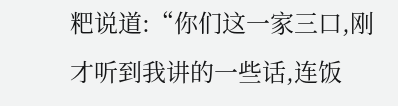粑说道:“你们这一家三口,刚才听到我讲的一些话,连饭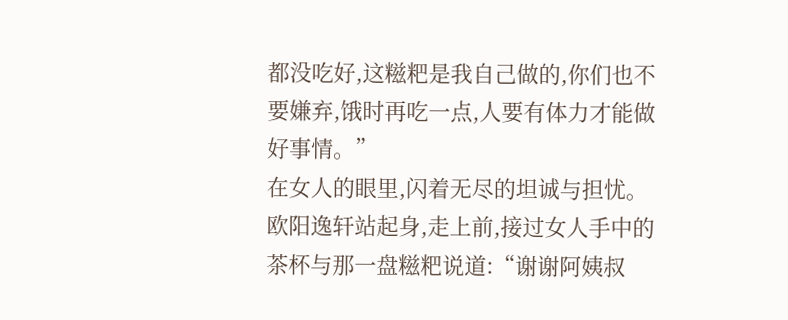都没吃好,这糍粑是我自己做的,你们也不要嫌弃,饿时再吃一点,人要有体力才能做好事情。”
在女人的眼里,闪着无尽的坦诚与担忧。
欧阳逸轩站起身,走上前,接过女人手中的茶杯与那一盘糍粑说道:“谢谢阿姨叔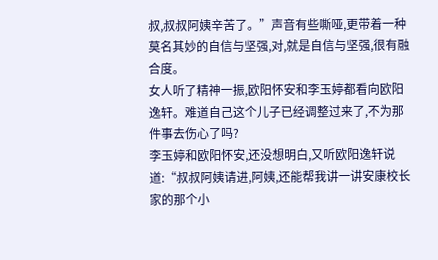叔,叔叔阿姨辛苦了。”声音有些嘶哑,更带着一种莫名其妙的自信与坚强,对,就是自信与坚强,很有融合度。
女人听了精神一振,欧阳怀安和李玉婷都看向欧阳逸轩。难道自己这个儿子已经调整过来了,不为那件事去伤心了吗?
李玉婷和欧阳怀安,还没想明白,又听欧阳逸轩说道:“叔叔阿姨请进,阿姨,还能帮我讲一讲安康校长家的那个小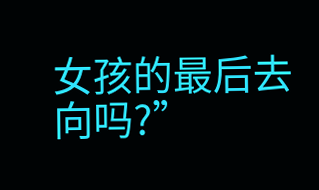女孩的最后去向吗?”